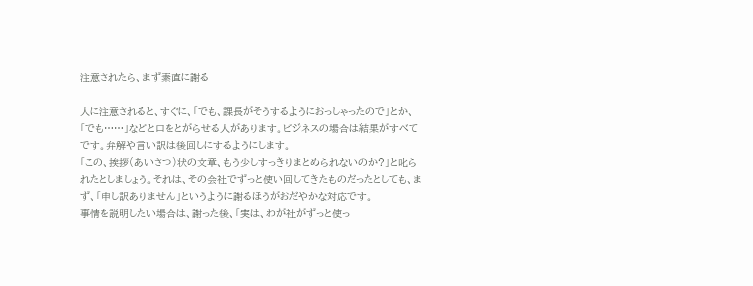注意されたら、まず素直に謝る

人に注意されると、すぐに、「でも、課長がそうするようにおっしゃったので」とか、「でも……」などと口をとがらせる人があります。ビジネスの場合は結果がすべてです。弁解や言い訳は後回しにするようにします。
「この、挨拶(あいさつ)状の文章、もう少しすっきりまとめられないのか?」と叱られたとしましょう。それは、その会社でずっと使い回してきたものだったとしても、まず、「申し訳ありません」というように謝るほうがおだやかな対応です。
事情を説明したい場合は、謝った後、「実は、わが社がずっと使っ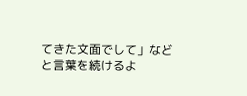てきた文面でして」などと言葉を続けるよ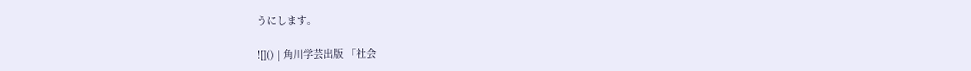うにします。

![]() | 角川学芸出版 「社会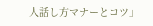人話し方マナーとコツ」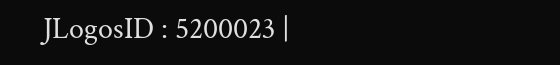JLogosID : 5200023 |